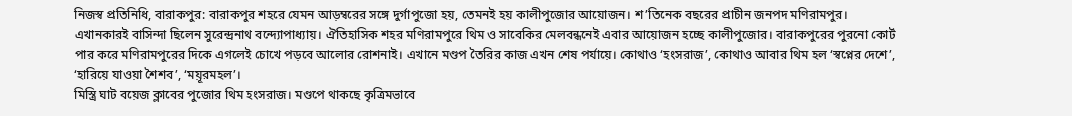নিজস্ব প্রতিনিধি, বারাকপুর: বারাকপুর শহরে যেমন আড়ম্বরের সঙ্গে দুর্গাপুজো হয়, তেমনই হয় কালীপুজোর আয়োজন। শ’তিনেক বছরের প্রাচীন জনপদ মণিরামপুর। এখানকারই বাসিন্দা ছিলেন সুরেন্দ্রনাথ বন্দ্যোপাধ্যায়। ঐতিহাসিক শহর মণিরামপুরে থিম ও সাবেকির মেলবন্ধনেই এবার আয়োজন হচ্ছে কালীপুজোর। বারাকপুরের পুরনো কোর্ট পার করে মণিরামপুরের দিকে এগলেই চোখে পড়বে আলোর রোশনাই। এখানে মণ্ডপ তৈরির কাজ এখন শেষ পর্যায়ে। কোথাও ‘হংসরাজ’, কোথাও আবার থিম হল ‘স্বপ্নের দেশে’, ‘হারিয়ে যাওয়া শৈশব’, ‘ময়ূরমহল’।
মিস্ত্রি ঘাট বয়েজ ক্লাবের পুজোর থিম হংসরাজ। মণ্ডপে থাকছে কৃত্রিমভাবে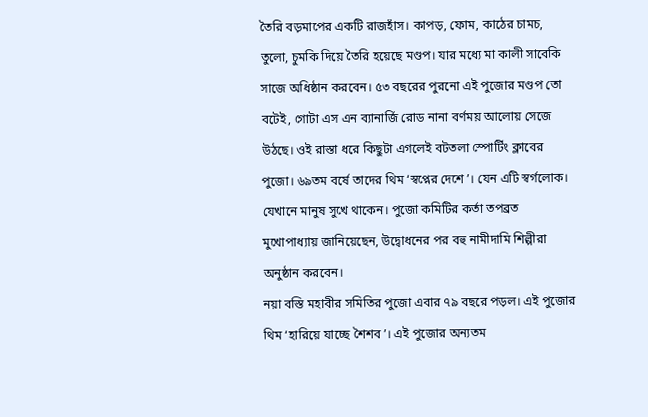তৈরি বড়মাপের একটি রাজহাঁস। কাপড়, ফোম, কাঠের চামচ, তুলো, চুমকি দিয়ে তৈরি হয়েছে মণ্ডপ। যার মধ্যে মা কালী সাবেকি সাজে অধিষ্ঠান করবেন। ৫৩ বছরের পুরনো এই পুজোর মণ্ডপ তো বটেই, গোটা এস এন ব্যানার্জি রোড নানা বর্ণময় আলোয় সেজে উঠছে। ওই রাস্তা ধরে কিছুটা এগলেই বটতলা স্পোর্টিং ক্লাবের পুজো। ৬৯তম বর্ষে তাদের থিম ‘স্বপ্নের দেশে’। যেন এটি স্বর্গলোক। যেখানে মানুষ সুখে থাকেন। পুজো কমিটির কর্তা তপব্রত মুখোপাধ্যায় জানিয়েছেন, উদ্বোধনের পর বহু নামীদামি শিল্পীরা অনুষ্ঠান করবেন।
নয়া বস্তি মহাবীর সমিতির পুজো এবার ৭৯ বছরে পড়ল। এই পুজোর থিম ‘হারিয়ে যাচ্ছে শৈশব’। এই পুজোর অন্যতম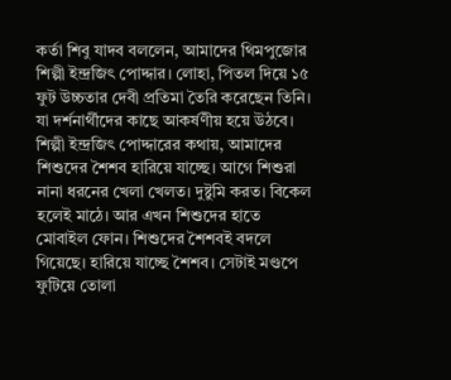কর্তা শিবু যাদব বললেন, আমাদের থিমপুজোর শিল্পী ইন্দ্রজিৎ পোদ্দার। লোহা, পিতল দিয়ে ১৫ ফুট উচ্চতার দেবী প্রতিমা তৈরি করেছেন তিনি। যা দর্শনার্থীদের কাছে আকর্ষণীয় হয়ে উঠবে। শিল্পী ইন্দ্রজিৎ পোদ্দারের কথায়, আমাদের শিশুদের শৈশব হারিয়ে যাচ্ছে। আগে শিশুরা নানা ধরনের খেলা খেলত। দুষ্টুমি করত। বিকেল হলেই মাঠে। আর এখন শিশুদের হাতে মোবাইল ফোন। শিশুদের শৈশবই বদলে গিয়েছে। হারিয়ে যাচ্ছে শৈশব। সেটাই মণ্ডপে ফুটিয়ে তোলা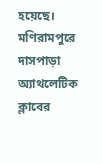হয়েছে।
মণিরামপুরে দাসপাড়া অ্যাথলেটিক ক্লাবের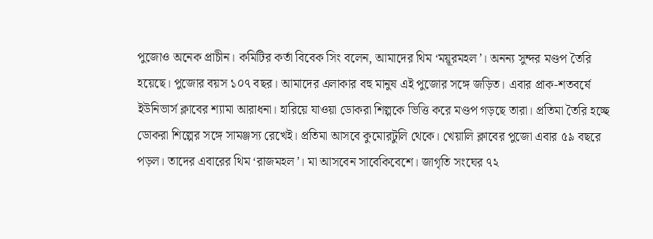পুজোও অনেক প্রাচীন। কমিটির কর্তা বিবেক সিং বলেন, আমাদের থিম ‘ময়ূরমহল’। অনন্য সুন্দর মণ্ডপ তৈরি হয়েছে। পুজোর বয়স ১০৭ বছর। আমাদের এলাকার বহু মানুষ এই পুজোর সঙ্গে জড়িত। এবার প্রাক-শতবর্ষে ইউনিভার্স ক্লাবের শ্যামা আরাধনা। হারিয়ে যাওয়া ডোকরা শিল্পকে ভিত্তি করে মণ্ডপ গড়ছে তারা। প্রতিমা তৈরি হচ্ছে ডোকরা শিল্পের সঙ্গে সামঞ্জস্য রেখেই। প্রতিমা আসবে কুমোরটুলি থেকে। খেয়ালি ক্লাবের পুজো এবার ৫৯ বছরে পড়ল। তাদের এবারের থিম ‘রাজমহল’। মা আসবেন সাবেকিবেশে। জাগৃতি সংঘের ৭২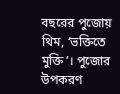বছরের পুজোয় থিম, ‘ভক্তিতে মুক্তি’। পুজোর উপকরণ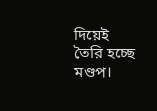দিয়েই তৈরি হচ্ছে মণ্ডপ।